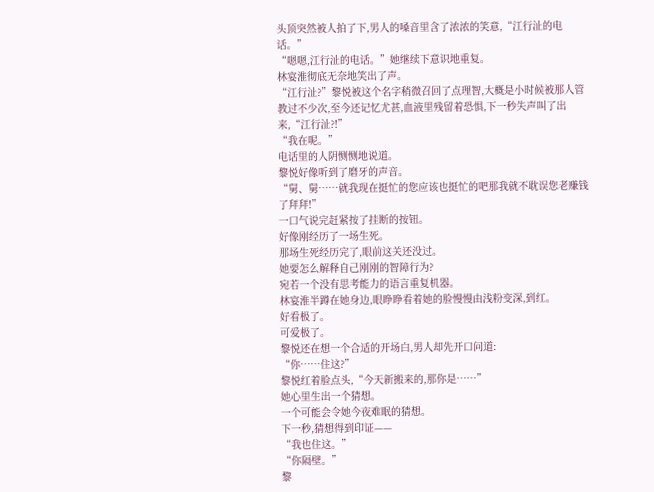头顶突然被人拍了下,男人的嗓音里含了浓浓的笑意,“江行沚的电话。”
“嗯嗯,江行沚的电话。”她继续下意识地重复。
林宴淮彻底无奈地笑出了声。
“江行沚?”黎悦被这个名字稍微召回了点理智,大概是小时候被那人管教过不少次,至今还记忆尤甚,血液里残留着恐惧,下一秒失声叫了出来,“江行沚?!”
“我在呢。”
电话里的人阴恻恻地说道。
黎悦好像听到了磨牙的声音。
“舅、舅……就我现在挺忙的您应该也挺忙的吧那我就不耽误您老赚钱了拜拜!”
一口气说完赶紧按了挂断的按钮。
好像刚经历了一场生死。
那场生死经历完了,眼前这关还没过。
她要怎么解释自己刚刚的智障行为?
宛若一个没有思考能力的语言重复机器。
林宴淮半蹲在她身边,眼睁睁看着她的脸慢慢由浅粉变深,到红。
好看极了。
可爱极了。
黎悦还在想一个合适的开场白,男人却先开口问道:
“你……住这?”
黎悦红着脸点头,“今天新搬来的,那你是……”
她心里生出一个猜想。
一个可能会令她今夜难眠的猜想。
下一秒,猜想得到印证——
“我也住这。”
“你隔壁。”
黎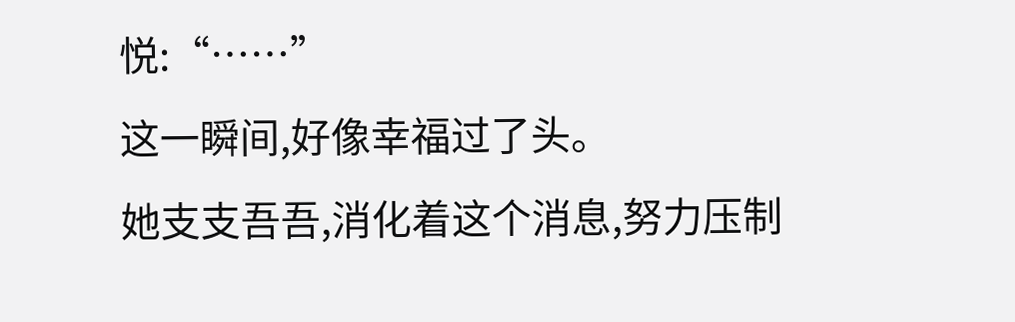悦:“……”
这一瞬间,好像幸福过了头。
她支支吾吾,消化着这个消息,努力压制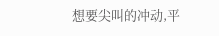想要尖叫的冲动,平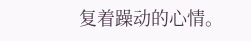复着躁动的心情。